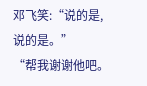邓飞笑:“说的是,说的是。”
“帮我谢谢他吧。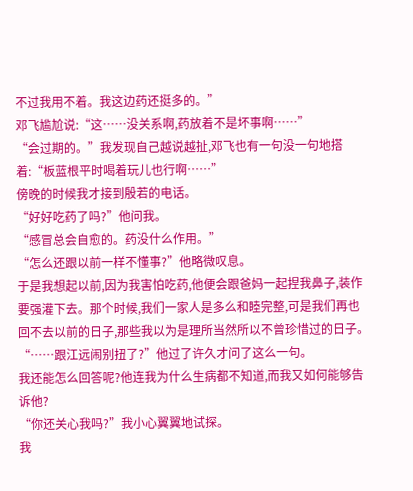不过我用不着。我这边药还挺多的。”
邓飞尴尬说:“这……没关系啊,药放着不是坏事啊……”
“会过期的。”我发现自己越说越扯,邓飞也有一句没一句地搭着:“板蓝根平时喝着玩儿也行啊……”
傍晚的时候我才接到殷若的电话。
“好好吃药了吗?”他问我。
“感冒总会自愈的。药没什么作用。”
“怎么还跟以前一样不懂事?”他略微叹息。
于是我想起以前,因为我害怕吃药,他便会跟爸妈一起捏我鼻子,装作要强灌下去。那个时候,我们一家人是多么和睦完整,可是我们再也回不去以前的日子,那些我以为是理所当然所以不曾珍惜过的日子。
“……跟江远闹别扭了?”他过了许久才问了这么一句。
我还能怎么回答呢?他连我为什么生病都不知道,而我又如何能够告诉他?
“你还关心我吗?”我小心翼翼地试探。
我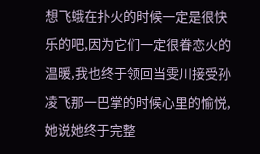想飞蛾在扑火的时候一定是很快乐的吧,因为它们一定很眷恋火的温暖,我也终于领回当雯川接受孙凌飞那一巴掌的时候心里的愉悦,她说她终于完整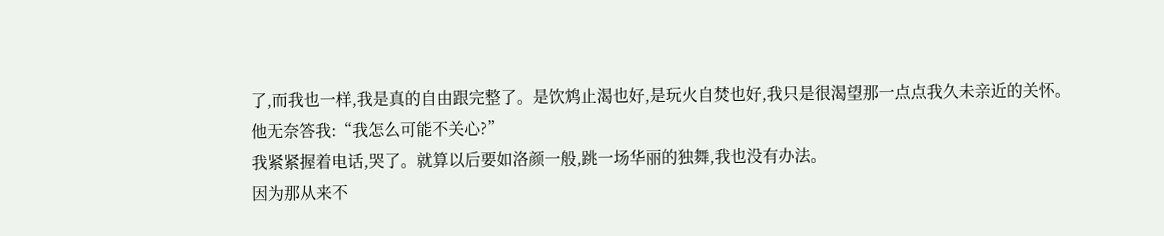了,而我也一样,我是真的自由跟完整了。是饮鸩止渴也好,是玩火自焚也好,我只是很渴望那一点点我久未亲近的关怀。
他无奈答我:“我怎么可能不关心?”
我紧紧握着电话,哭了。就算以后要如洛颜一般,跳一场华丽的独舞,我也没有办法。
因为那从来不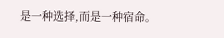是一种选择,而是一种宿命。